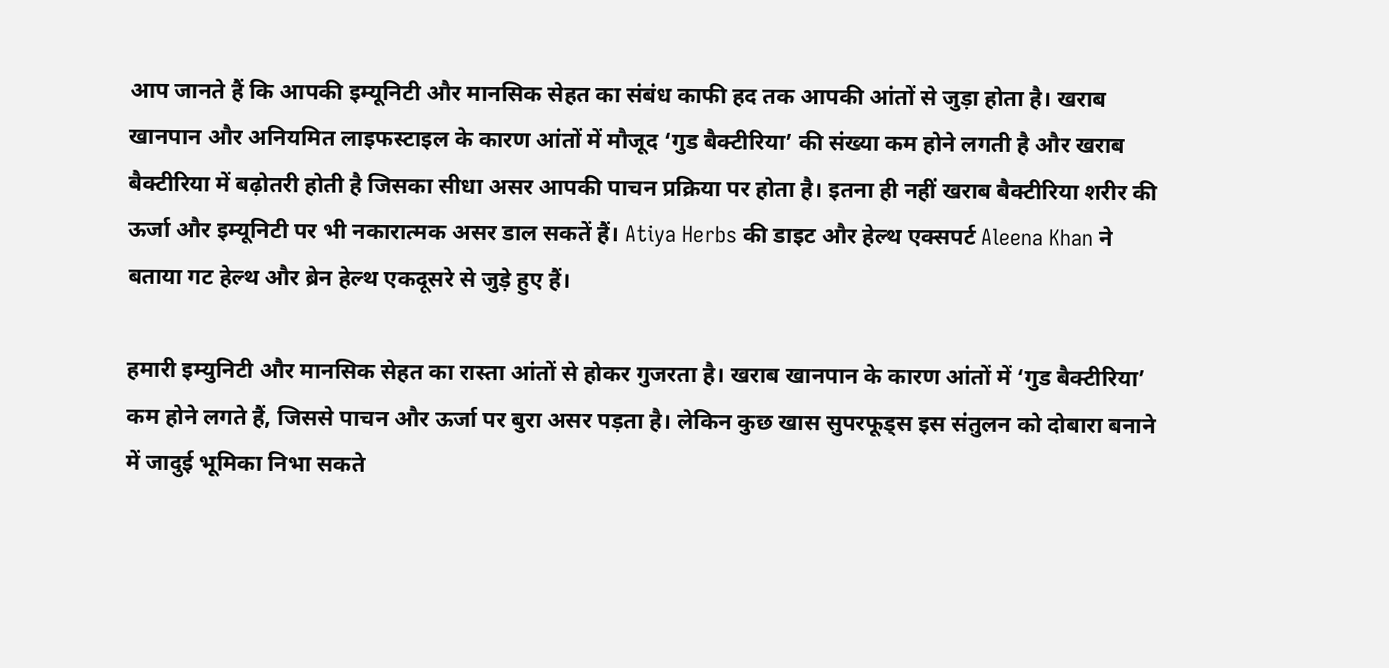आप जानते हैं कि आपकी इम्यूनिटी और मानसिक सेहत का संबंध काफी हद तक आपकी आंतों से जुड़ा होता है। खराब खानपान और अनियमित लाइफस्टाइल के कारण आंतों में मौजूद ‘गुड बैक्टीरिया’ की संख्या कम होने लगती है और खराब बैक्टीरिया में बढ़ोतरी होती है जिसका सीधा असर आपकी पाचन प्रक्रिया पर होता है। इतना ही नहीं खराब बैक्टीरिया शरीर की ऊर्जा और इम्यूनिटी पर भी नकारात्मक असर डाल सकतें हैं। Atiya Herbs की डाइट और हेल्थ एक्सपर्ट Aleena Khan ने बताया गट हेल्थ और ब्रेन हेल्थ एकदूसरे से जुड़े हुए हैं।

हमारी इम्युनिटी और मानसिक सेहत का रास्ता आंतों से होकर गुजरता है। खराब खानपान के कारण आंतों में ‘गुड बैक्टीरिया’ कम होने लगते हैं, जिससे पाचन और ऊर्जा पर बुरा असर पड़ता है। लेकिन कुछ खास सुपरफूड्स इस संतुलन को दोबारा बनाने में जादुई भूमिका निभा सकते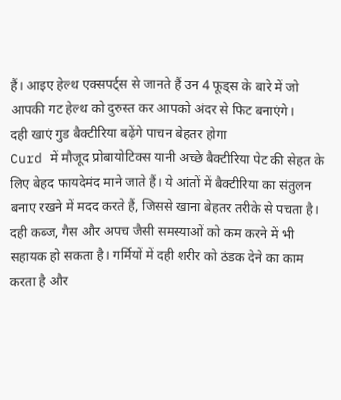हैं। आइए हेल्थ एक्सपर्ट्स से जानते हैं उन 4 फूड्स के बारे में जो आपकी गट हेल्थ को दुरुस्त कर आपको अंदर से फिट बनाएंगे।
दही खाएं गुड बैक्टीरिया बढ़ेंगे पाचन बेहतर होगा
Curd में मौजूद प्रोबायोटिक्स यानी अच्छे बैक्टीरिया पेट की सेहत के लिए बेहद फायदेमंद माने जाते हैं। ये आंतों में बैक्टीरिया का संतुलन बनाए रखने में मदद करते हैं, जिससे खाना बेहतर तरीके से पचता है। दही कब्ज, गैस और अपच जैसी समस्याओं को कम करने में भी सहायक हो सकता है। गर्मियों में दही शरीर को ठंडक देने का काम करता है और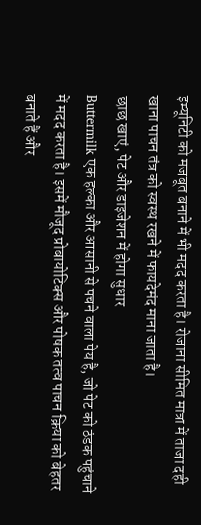इम्यूनिटी को मजबूत बनाने में भी मदद करता है। रोजाना सीमित मात्रा में ताजा दही खाना पाचन तंत्र को स्वस्थ रखने में फायदेमंद माना जाता है।
छाछ खाएं, पेट और डाइजेशन में होगा सुधार
Buttermilk एक हल्का और आसानी से पचने वाला पेय है, जो पेट को ठंडक पहुंचाने में मदद करता है। इसमें मौजूद प्रोबायोटिक्स और पोषक तत्व पाचन क्रिया को बेहतर बनाते हैं और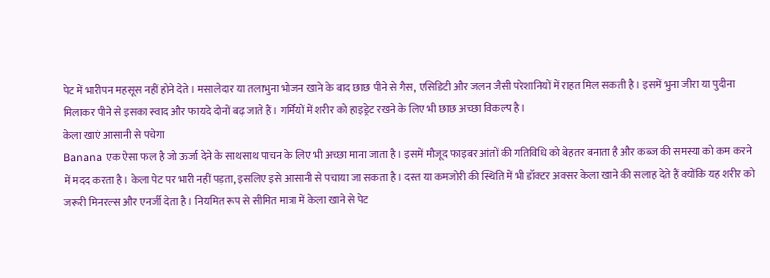पेट में भारीपन महसूस नहीं होने देते। मसालेदार या तलाभुना भोजन खाने के बाद छाछ पीने से गैस, एसिडिटी और जलन जैसी परेशानियों में राहत मिल सकती है। इसमें भुना जीरा या पुदीना मिलाकर पीने से इसका स्वाद और फायदे दोनों बढ़ जाते हैं। गर्मियों में शरीर को हाइड्रेट रखने के लिए भी छाछ अच्छा विकल्प है।
केला खाएं आसानी से पचेगा
Banana एक ऐसा फल है जो ऊर्जा देने के साथसाथ पाचन के लिए भी अच्छा माना जाता है। इसमें मौजूद फाइबर आंतों की गतिविधि को बेहतर बनाता है और कब्ज की समस्या को कम करने में मदद करता है। केला पेट पर भारी नहीं पड़ता, इसलिए इसे आसानी से पचाया जा सकता है। दस्त या कमजोरी की स्थिति में भी डॉक्टर अक्सर केला खाने की सलाह देते हैं क्योंकि यह शरीर को जरूरी मिनरल्स और एनर्जी देता है। नियमित रूप से सीमित मात्रा में केला खाने से पेट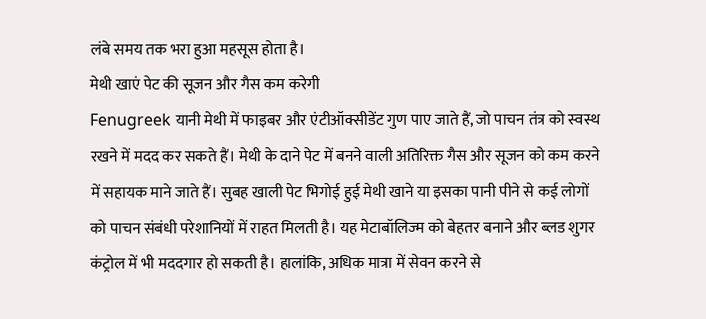लंबे समय तक भरा हुआ महसूस होता है।
मेथी खाएं पेट की सूजन और गैस कम करेगी
Fenugreek यानी मेथी में फाइबर और एंटीऑक्सीडेंट गुण पाए जाते हैं, जो पाचन तंत्र को स्वस्थ रखने में मदद कर सकते हैं। मेथी के दाने पेट में बनने वाली अतिरिक्त गैस और सूजन को कम करने में सहायक माने जाते हैं। सुबह खाली पेट भिगोई हुई मेथी खाने या इसका पानी पीने से कई लोगों को पाचन संबंधी परेशानियों में राहत मिलती है। यह मेटाबॉलिज्म को बेहतर बनाने और ब्लड शुगर कंट्रोल में भी मददगार हो सकती है। हालांकि, अधिक मात्रा में सेवन करने से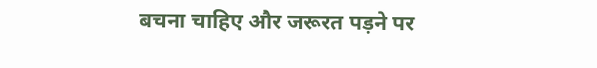बचना चाहिए और जरूरत पड़ने पर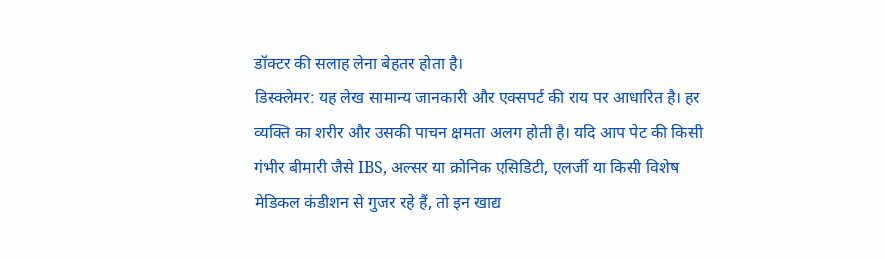डॉक्टर की सलाह लेना बेहतर होता है।
डिस्क्लेमर: यह लेख सामान्य जानकारी और एक्सपर्ट की राय पर आधारित है। हर व्यक्ति का शरीर और उसकी पाचन क्षमता अलग होती है। यदि आप पेट की किसी गंभीर बीमारी जैसे IBS, अल्सर या क्रोनिक एसिडिटी, एलर्जी या किसी विशेष मेडिकल कंडीशन से गुजर रहे हैं, तो इन खाद्य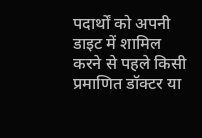पदार्थों को अपनी डाइट में शामिल करने से पहले किसी प्रमाणित डॉक्टर या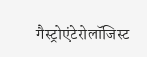गैस्ट्रोएंटेरोलॉजिस्ट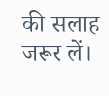की सलाह जरूर लें।